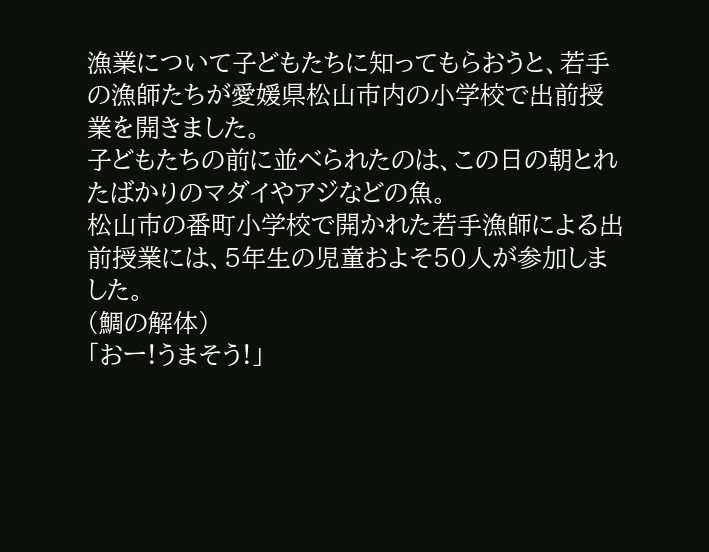漁業について子どもたちに知ってもらおうと、若手の漁師たちが愛媛県松山市内の小学校で出前授業を開きました。
子どもたちの前に並べられたのは、この日の朝とれたばかりのマダイやアジなどの魚。
松山市の番町小学校で開かれた若手漁師による出前授業には、5年生の児童およそ50人が参加しました。
(鯛の解体)
「おー!うまそう!」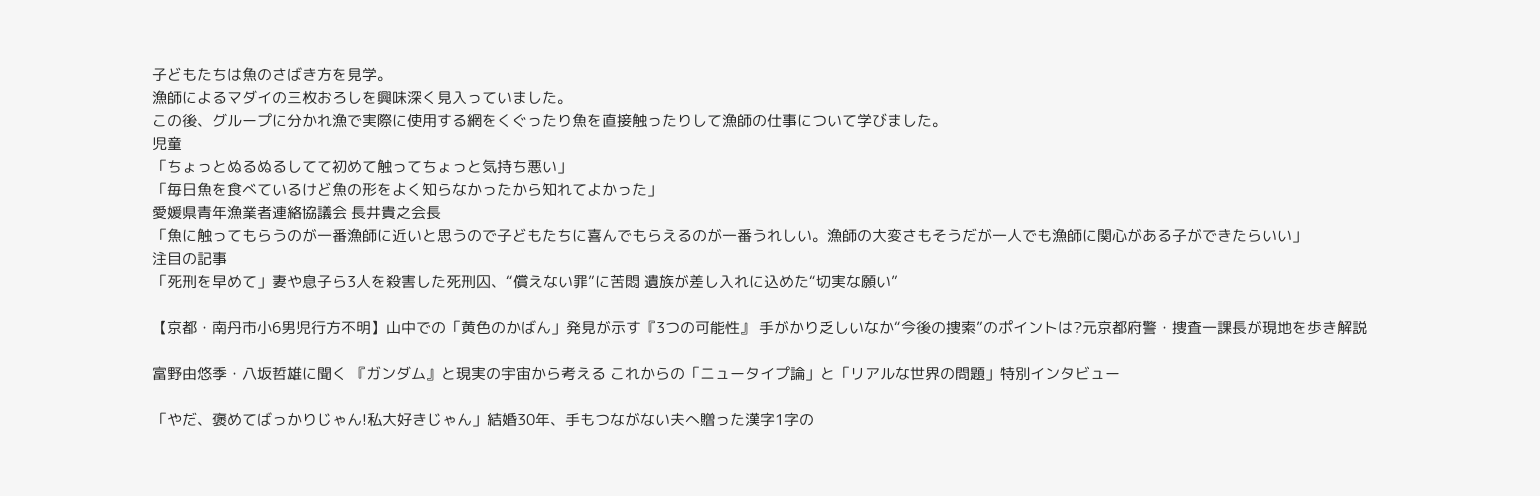子どもたちは魚のさばき方を見学。
漁師によるマダイの三枚おろしを興味深く見入っていました。
この後、グループに分かれ漁で実際に使用する網をくぐったり魚を直接触ったりして漁師の仕事について学びました。
児童
「ちょっとぬるぬるしてて初めて触ってちょっと気持ち悪い」
「毎日魚を食べているけど魚の形をよく知らなかったから知れてよかった」
愛媛県青年漁業者連絡協議会 長井貴之会長
「魚に触ってもらうのが一番漁師に近いと思うので子どもたちに喜んでもらえるのが一番うれしい。漁師の大変さもそうだが一人でも漁師に関心がある子ができたらいい」
注目の記事
「死刑を早めて」妻や息子ら3人を殺害した死刑囚、“償えない罪”に苦悶 遺族が差し入れに込めた“切実な願い”

【京都・南丹市小6男児行方不明】山中での「黄色のかばん」発見が示す『3つの可能性』 手がかり乏しいなか“今後の捜索”のポイントは?元京都府警・捜査一課長が現地を歩き解説

富野由悠季・八坂哲雄に聞く 『ガンダム』と現実の宇宙から考える これからの「ニュータイプ論」と「リアルな世界の問題」特別インタビュー

「やだ、褒めてばっかりじゃん!私大好きじゃん」結婚30年、手もつながない夫へ贈った漢字1字の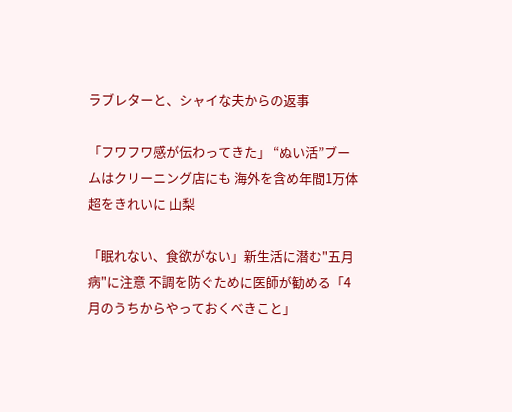ラブレターと、シャイな夫からの返事

「フワフワ感が伝わってきた」 “ぬい活”ブームはクリーニング店にも 海外を含め年間1万体超をきれいに 山梨

「眠れない、食欲がない」新生活に潜む"五月病"に注意 不調を防ぐために医師が勧める「4月のうちからやっておくべきこと」